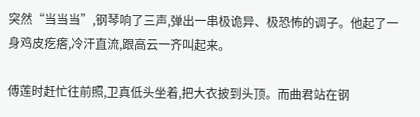突然“当当当”,钢琴响了三声,弹出一串极诡异、极恐怖的调子。他起了一身鸡皮疙瘩,冷汗直流,跟高云一齐叫起来。

傅莲时赶忙往前照,卫真低头坐着,把大衣披到头顶。而曲君站在钢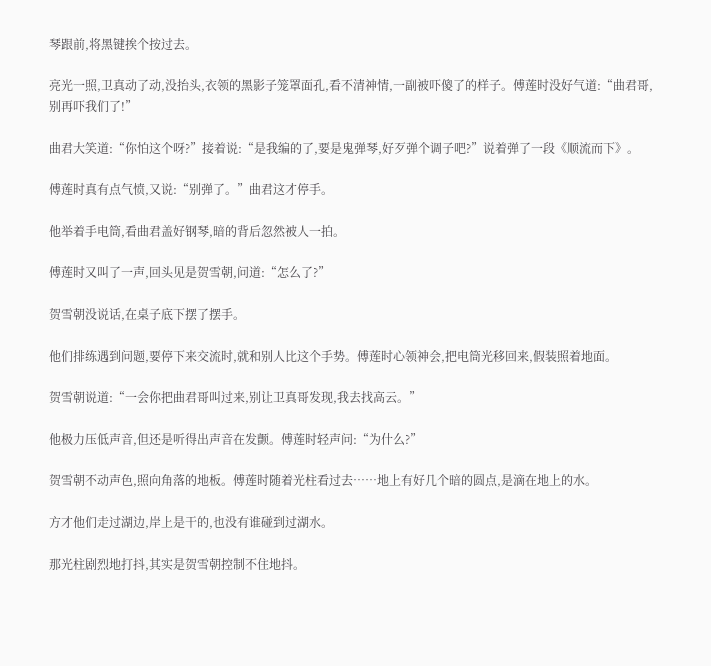琴跟前,将黑键挨个按过去。

亮光一照,卫真动了动,没抬头,衣领的黑影子笼罩面孔,看不清神情,一副被吓傻了的样子。傅莲时没好气道:“曲君哥,别再吓我们了!”

曲君大笑道:“你怕这个呀?”接着说:“是我编的了,要是鬼弹琴,好歹弹个调子吧?”说着弹了一段《顺流而下》。

傅莲时真有点气愤,又说:“别弹了。”曲君这才停手。

他举着手电筒,看曲君盖好钢琴,暗的背后忽然被人一拍。

傅莲时又叫了一声,回头见是贺雪朝,问道:“怎么了?”

贺雪朝没说话,在桌子底下摆了摆手。

他们排练遇到问题,要停下来交流时,就和别人比这个手势。傅莲时心领神会,把电筒光移回来,假装照着地面。

贺雪朝说道:“一会你把曲君哥叫过来,别让卫真哥发现,我去找高云。”

他极力压低声音,但还是听得出声音在发颤。傅莲时轻声问:“为什么?”

贺雪朝不动声色,照向角落的地板。傅莲时随着光柱看过去……地上有好几个暗的圆点,是滴在地上的水。

方才他们走过湖边,岸上是干的,也没有谁碰到过湖水。

那光柱剧烈地打抖,其实是贺雪朝控制不住地抖。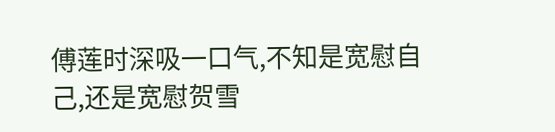傅莲时深吸一口气,不知是宽慰自己,还是宽慰贺雪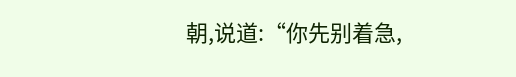朝,说道:“你先别着急,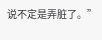说不定是弄脏了。”